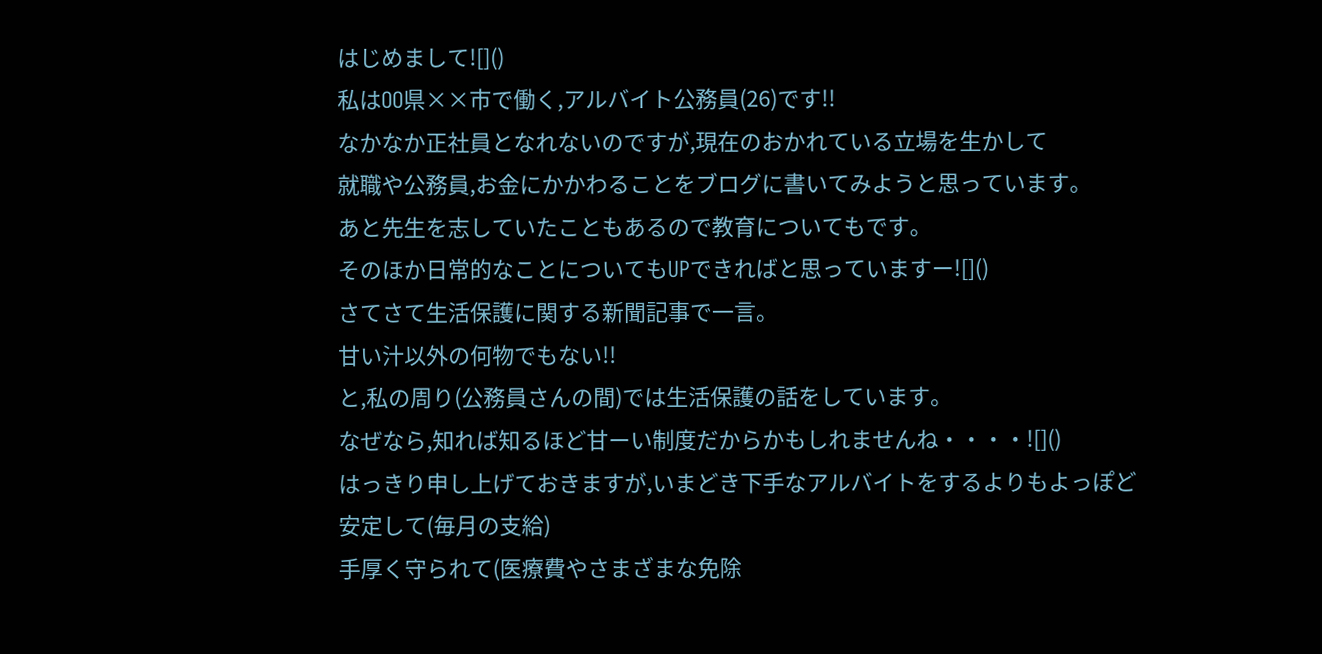はじめまして![]()
私はOO県××市で働く,アルバイト公務員(26)です!!
なかなか正社員となれないのですが,現在のおかれている立場を生かして
就職や公務員,お金にかかわることをブログに書いてみようと思っています。
あと先生を志していたこともあるので教育についてもです。
そのほか日常的なことについてもUPできればと思っていますー![]()
さてさて生活保護に関する新聞記事で一言。
甘い汁以外の何物でもない!!
と,私の周り(公務員さんの間)では生活保護の話をしています。
なぜなら,知れば知るほど甘ーい制度だからかもしれませんね・・・・![]()
はっきり申し上げておきますが,いまどき下手なアルバイトをするよりもよっぽど安定して(毎月の支給)
手厚く守られて(医療費やさまざまな免除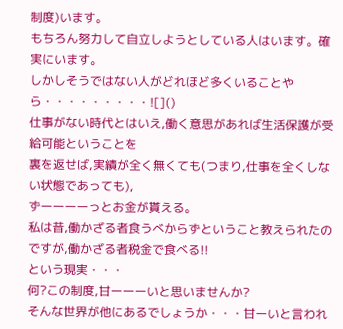制度)います。
もちろん努力して自立しようとしている人はいます。確実にいます。
しかしそうではない人がどれほど多くいることやら・・・・・・・・・![]()
仕事がない時代とはいえ,働く意思があれば生活保護が受給可能ということを
裏を返せば,実績が全く無くても(つまり,仕事を全くしない状態であっても),
ずーーーーっとお金が貰える。
私は昔,働かざる者食うべからずということ教えられたのですが,働かざる者税金で食べる!!
という現実・・・
何?この制度,甘ーーーいと思いませんか?
そんな世界が他にあるでしょうか・・・甘ーいと言われ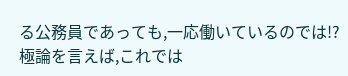る公務員であっても,一応働いているのでは!?
極論を言えば,これでは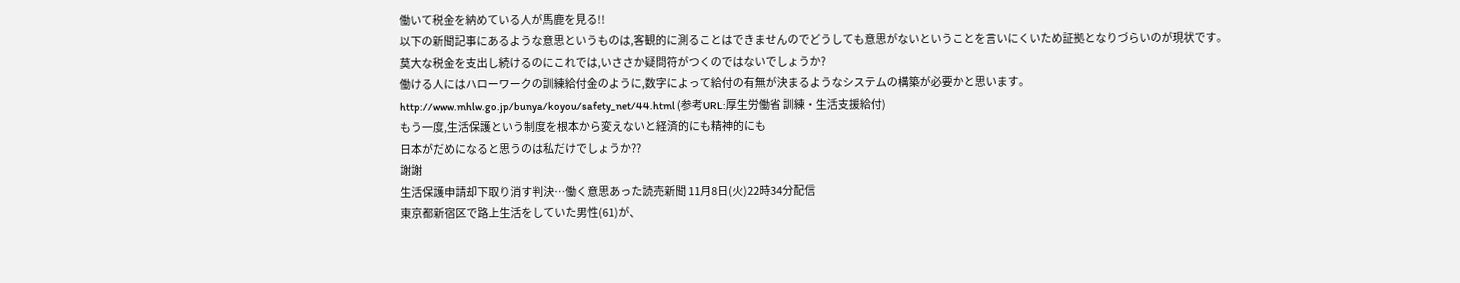働いて税金を納めている人が馬鹿を見る!!
以下の新聞記事にあるような意思というものは,客観的に測ることはできませんのでどうしても意思がないということを言いにくいため証拠となりづらいのが現状です。
莫大な税金を支出し続けるのにこれでは,いささか疑問符がつくのではないでしょうか?
働ける人にはハローワークの訓練給付金のように,数字によって給付の有無が決まるようなシステムの構築が必要かと思います。
http://www.mhlw.go.jp/bunya/koyou/safety_net/44.html (参考URL:厚生労働省 訓練・生活支援給付)
もう一度,生活保護という制度を根本から変えないと経済的にも精神的にも
日本がだめになると思うのは私だけでしょうか??
謝謝
生活保護申請却下取り消す判決…働く意思あった読売新聞 11月8日(火)22時34分配信
東京都新宿区で路上生活をしていた男性(61)が、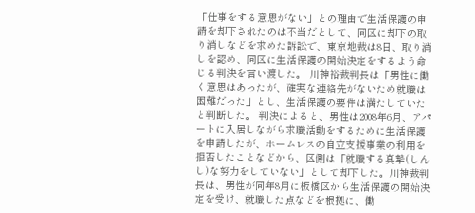「仕事をする意思がない」との理由で生活保護の申請を却下されたのは不当だとして、同区に却下の取り消しなどを求めた訴訟で、東京地裁は8日、取り消しを認め、同区に生活保護の開始決定をするよう命じる判決を言い渡した。 川神裕裁判長は「男性に働く意思はあったが、確実な連絡先がないため就職は困難だった」とし、生活保護の要件は満たしていたと判断した。 判決によると、男性は2008年6月、アパートに入居しながら求職活動をするために生活保護を申請したが、ホームレスの自立支援事業の利用を拒否したことなどから、区側は「就職する真摯(しんし)な努力をしていない」として却下した。川神裁判長は、男性が同年8月に板橋区から生活保護の開始決定を受け、就職した点などを根拠に、働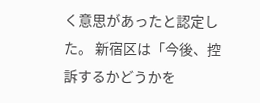く意思があったと認定した。 新宿区は「今後、控訴するかどうかを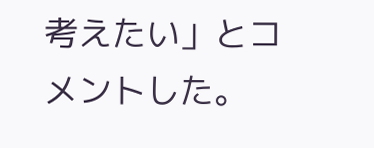考えたい」とコメントした。